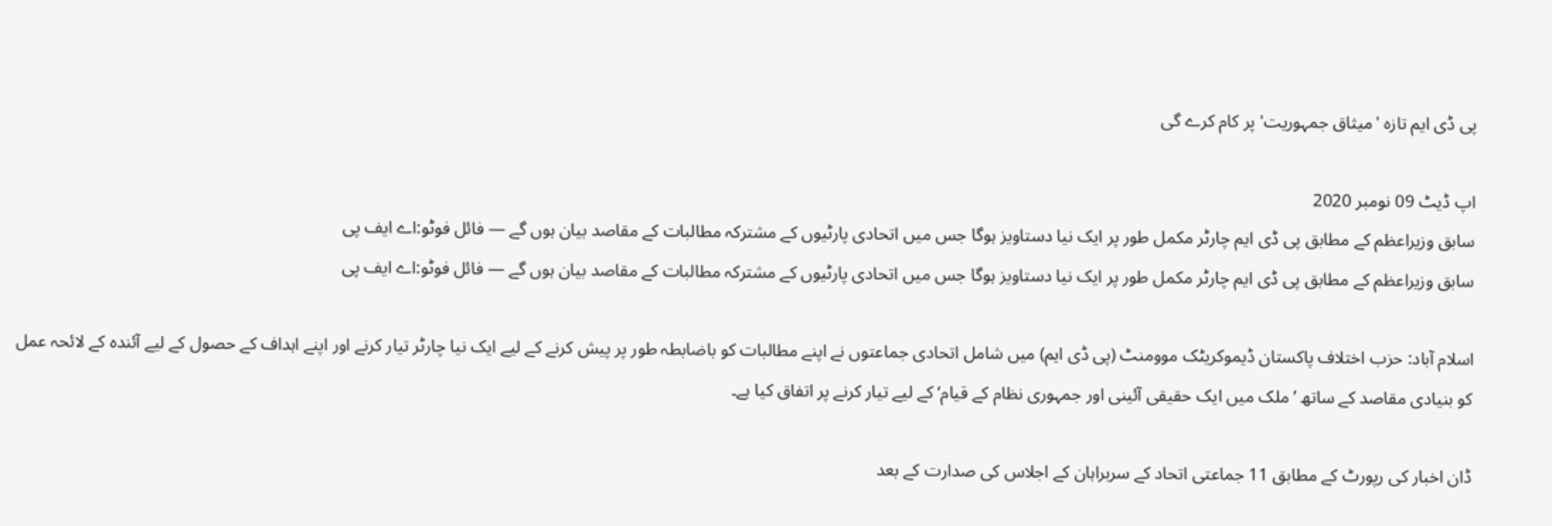پی ڈی ایم تازہ 'میثاق جمہوریت' پر کام کرے گی

اپ ڈیٹ 09 نومبر 2020
سابق وزیراعظم کے مطابق پی ڈی ایم چارٹر مکمل طور پر ایک نیا دستاویز ہوگا جس میں اتحادی پارٹیوں کے مشترکہ مطالبات کے مقاصد بیان ہوں گے — فائل فوٹو:اے ایف پی
سابق وزیراعظم کے مطابق پی ڈی ایم چارٹر مکمل طور پر ایک نیا دستاویز ہوگا جس میں اتحادی پارٹیوں کے مشترکہ مطالبات کے مقاصد بیان ہوں گے — فائل فوٹو:اے ایف پی

اسلام آباد: حزب اختلاف پاکستان ڈیموکریٹک موومنٹ (پی ڈی ایم) میں شامل اتحادی جماعتوں نے اپنے مطالبات کو باضابطہ طور پر پیش کرنے کے لیے ایک نیا چارٹر تیار کرنے اور اپنے اہداف کے حصول کے لیے آئندہ کے لائحہ عمل کو بنیادی مقاصد کے ساتھ ’ملک میں ایک حقیقی آئینی اور جمہوری نظام کے قیام‘ کے لیے تیار کرنے پر اتفاق کیا ہے۔

ڈان اخبار کی رپورٹ کے مطابق 11 جماعتی اتحاد کے سربراہان کے اجلاس کی صدارت کے بعد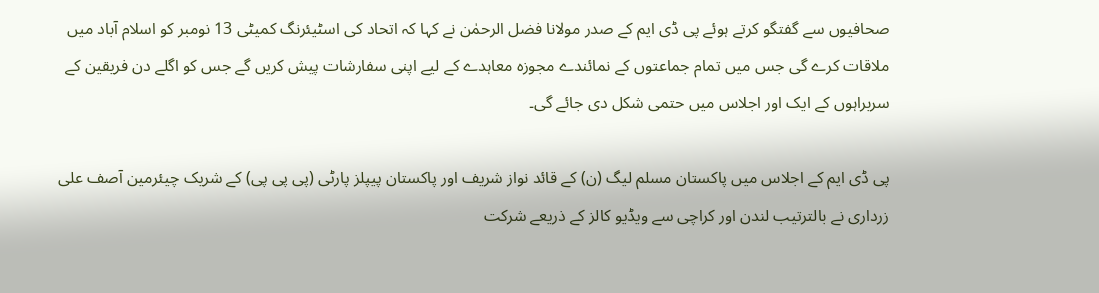صحافیوں سے گفتگو کرتے ہوئے پی ڈی ایم کے صدر مولانا فضل الرحمٰن نے کہا کہ اتحاد کی اسٹیئرنگ کمیٹی 13 نومبر کو اسلام آباد میں ملاقات کرے گی جس میں تمام جماعتوں کے نمائندے مجوزہ معاہدے کے لیے اپنی سفارشات پیش کریں گے جس کو اگلے دن فریقین کے سربراہوں کے ایک اور اجلاس میں حتمی شکل دی جائے گی۔

پی ڈی ایم کے اجلاس میں پاکستان مسلم لیگ (ن) کے قائد نواز شریف اور پاکستان پیپلز پارٹی (پی پی پی) کے شریک چیئرمین آصف علی زرداری نے بالترتیب لندن اور کراچی سے ویڈیو کالز کے ذریعے شرکت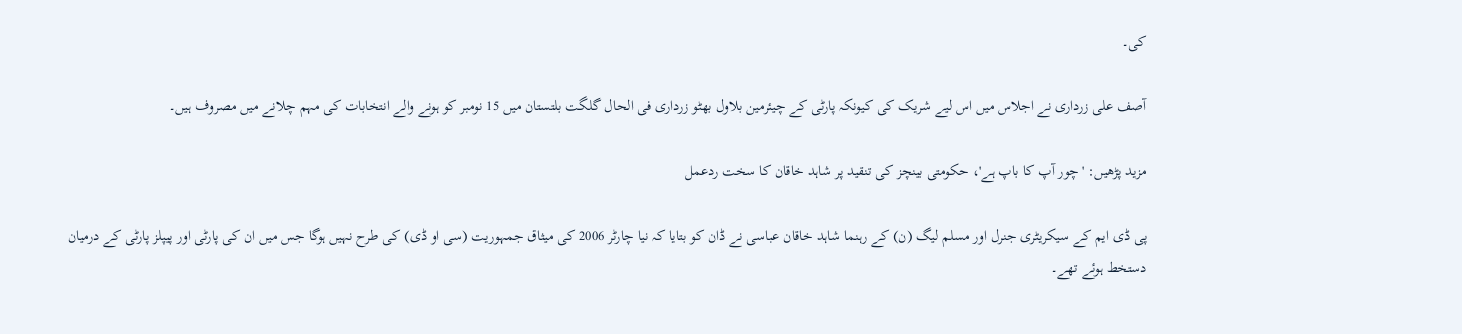کی۔

آصف علی زرداری نے اجلاس میں اس لیے شریک کی کیونکہ پارٹی کے چیئرمین بلاول بھٹو زرداری فی الحال گلگت بلتستان میں 15 نومبر کو ہونے والے انتخابات کی مہم چلانے میں مصروف ہیں۔

مزید پڑھیں: 'چور آپ کا باپ ہے'، حکومتی بینچز کی تنقید پر شاہد خاقان کا سخت ردعمل

پی ڈی ایم کے سیکریٹری جنرل اور مسلم لیگ (ن) کے رہنما شاہد خاقان عباسی نے ڈان کو بتایا کہ نیا چارٹر 2006 کی میثاق جمہوریت (سی او ڈی) کی طرح نہیں ہوگا جس میں ان کی پارٹی اور پیپلز پارٹی کے درمیان دستخط ہوئے تھے۔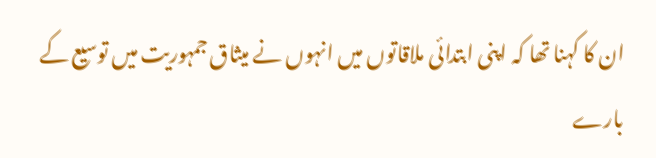ان کا کہنا تھا کہ اپنی ابتدائی ملاقاتوں میں انہوں نے میثاق جمہوریت میں توسیع کے بارے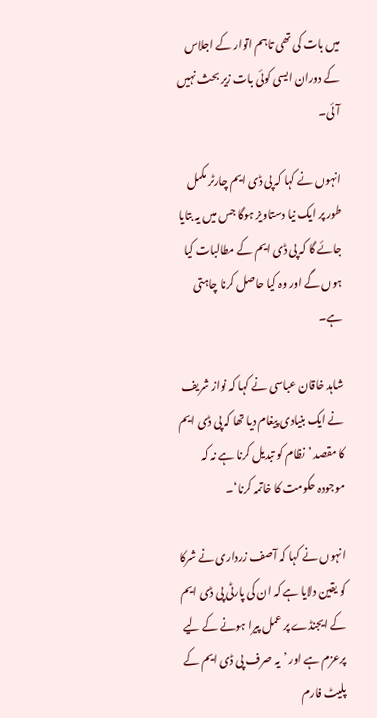میں بات کی تھی تاہم اتوار کے اجلاس کے دوران ایسی کوئی بات زیر بحث نہیں آئی۔

انہوں نے کہا کہ پی ڈی ایم چارٹر مکمل طور پر ایک نیا دستاویز ہوگا جس میں یہ بتایا جائے گا کہ پی ڈی ایم کے مطالبات کیا ہوں گے اور وہ کیا حاصل کرنا چاہتی ہے۔

شاہد خاقان عباسی نے کہا کہ نواز شریف نے ایک بنیادی پیغام دیا تھا کہ پی ڈی ایم کا مقصد ’نظام کو تبدیل کرنا ہے نہ کہ موجودہ حکومت کا خاتمہ کرنا‘۔

انہوں نے کہا کہ آصف زرداری نے شرکا کو یقین دلایا ہے کہ ان کی پارٹی پی ڈی ایم کے ایجنڈے پر عمل پیرا ہونے کے لیے پرعزم ہے اور ’یہ صرف پی ڈی ایم کے پلیٹ فارم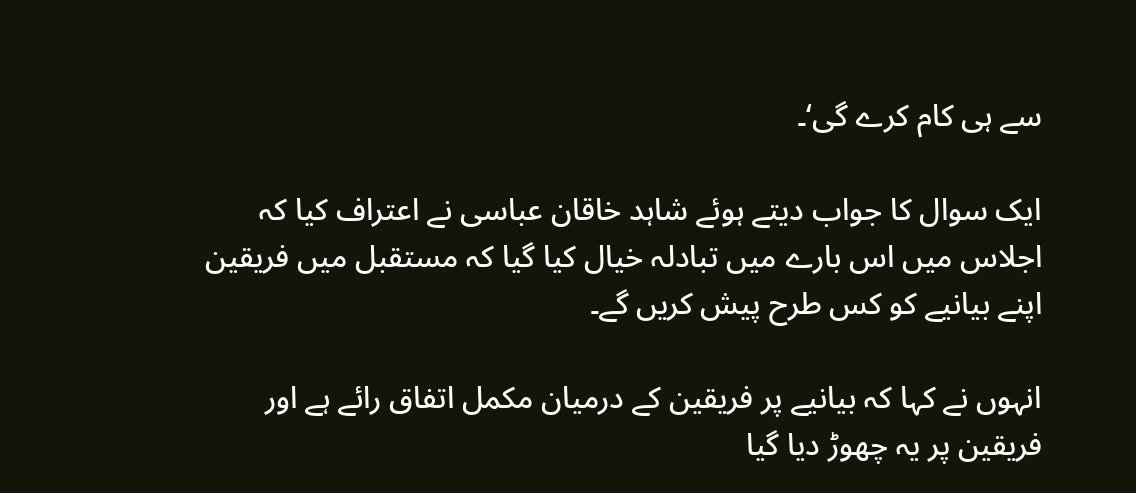سے ہی کام کرے گی‘۔

ایک سوال کا جواب دیتے ہوئے شاہد خاقان عباسی نے اعتراف کیا کہ اجلاس میں اس بارے میں تبادلہ خیال کیا گیا کہ مستقبل میں فریقین اپنے بیانیے کو کس طرح پیش کریں گے۔

انہوں نے کہا کہ بیانیے پر فریقین کے درمیان مکمل اتفاق رائے ہے اور فریقین پر یہ چھوڑ دیا گیا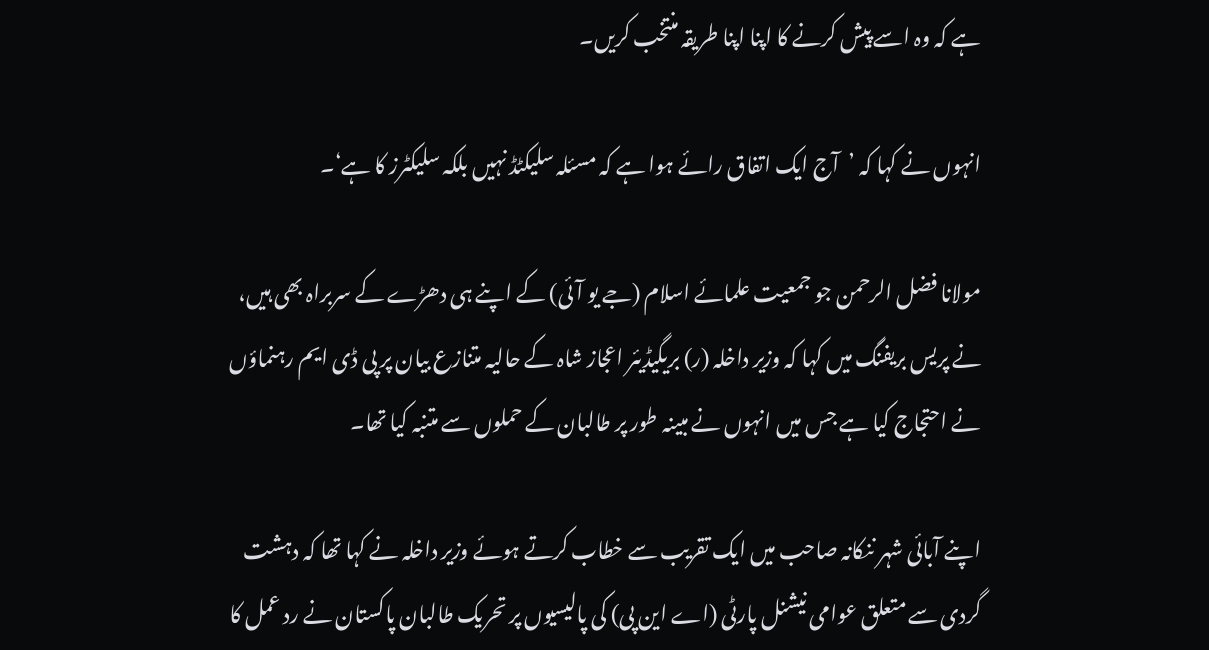ہے کہ وہ اسے پیش کرنے کا اپنا اپنا طریقہ منتخب کریں۔

انہوں نے کہا کہ ’آج ایک اتفاق رائے ہوا ہے کہ مسئلہ سلیکٹڈ نہیں بلکہ سلیکٹرز کا ہے‘۔

مولانا فضل الرحمن جو جمعیت علمائے اسلام (جے یو آئی) کے اپنے ہی دھڑے کے سربراہ بھی ہیں، نے پریس بریفنگ میں کہا کہ وزیر داخلہ (ر) بریگیڈیئر اعجاز شاہ کے حالیہ متنازع بیان پر پی ڈی ایم رہنماؤں نے احتجاج کیا ہے جس میں انہوں نے مبینہ طور پر طالبان کے حملوں سے متنبہ کیا تھا۔

اپنے آبائی شہر ننکانہ صاحب میں ایک تقریب سے خطاب کرتے ہوئے وزیر داخلہ نے کہا تھا کہ دہشت گردی سے متعلق عوامی نیشنل پارٹی (اے این پی) کی پالیسیوں پر تحریک طالبان پاکستان نے رد عمل کا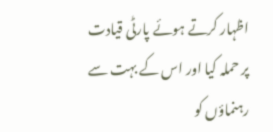اظہار کرتے ہوئے پارٹی قیادت پر حملہ کیا اور اس کے بہت سے رہنماؤں کو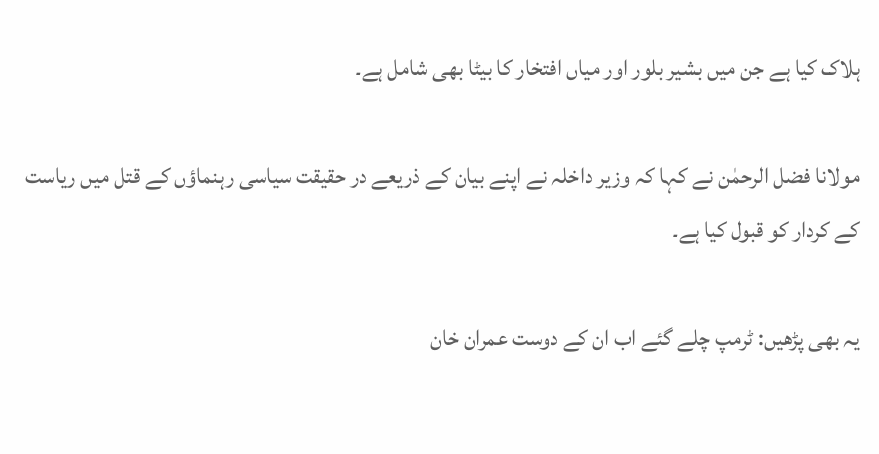ہلاک کیا ہے جن میں بشیر بلور اور میاں افتخار کا بیٹا بھی شامل ہے۔

مولانا فضل الرحمٰن نے کہا کہ وزیر داخلہ نے اپنے بیان کے ذریعے در حقیقت سیاسی رہنماؤں کے قتل میں ریاست کے کردار کو قبول کیا ہے۔

یہ بھی پڑھیں: ٹرمپ چلے گئے اب ان کے دوست عمران خان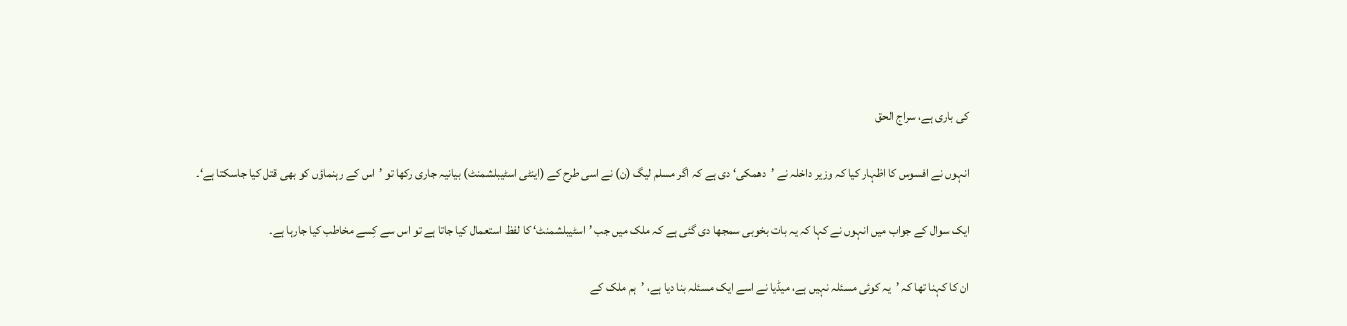کی باری ہے، سراج الحق

انہوں نے افسوس کا اظہار کیا کہ وزیر داخلہ نے ’دھمکی‘ دی ہے کہ اگر مسلم لیگ (ن) نے اسی طرح کے (اینٹی اسٹیبلشمنٹ) بیانیہ جاری رکھا تو ’اس کے رہنماؤں کو بھی قتل کیا جاسکتا ہے‘۔

ایک سوال کے جواب میں انہوں نے کہا کہ یہ بات بخوبی سمجھا دی گئی ہے کہ ملک میں جب ’اسٹیبلشمنٹ‘ کا لفظ استعمال کیا جاتا ہے تو اس سے کِسے مخاطب کیا جارہا ہے۔

ان کا کہنا تھا کہ ’یہ کوئی مسئلہ نہیں ہے، میڈیا نے اسے ایک مسئلہ بنا دیا ہے، ’ہم ملک کے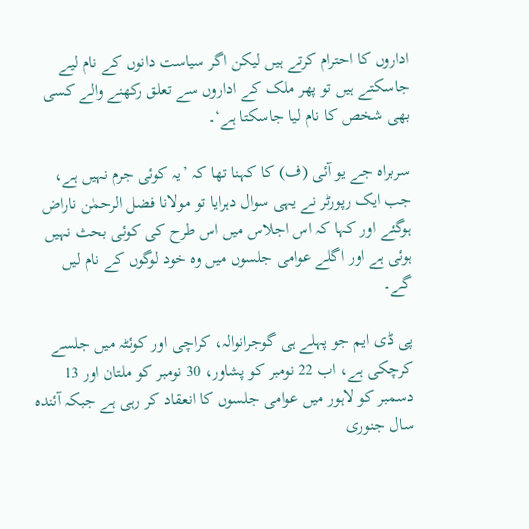اداروں کا احترام کرتے ہیں لیکن اگر سیاست دانوں کے نام لیے جاسکتے ہیں تو پھر ملک کے اداروں سے تعلق رکھنے والے کسی بھی شخص کا نام لیا جاسکتا ہے‘۔

سربراہ جے یو آئی (ف) کا کہنا تھا کہ ’یہ کوئی جرم نہیں ہے، جب ایک رپورٹر نے یہی سوال دہرایا تو مولانا فضل الرحمٰن ناراض ہوگئے اور کہا کہ اس اجلاس میں اس طرح کی کوئی بحث نہیں ہوئی ہے اور اگلے عوامی جلسوں میں وہ خود لوگوں کے نام لیں گے۔

پی ڈی ایم جو پہلے ہی گوجرانوالہ، کراچی اور کوئٹہ میں جلسے کرچکی ہے، اب 22 نومبر کو پشاور، 30 نومبر کو ملتان اور 13 دسمبر کو لاہور میں عوامی جلسوں کا انعقاد کر رہی ہے جبکہ آئندہ سال جنوری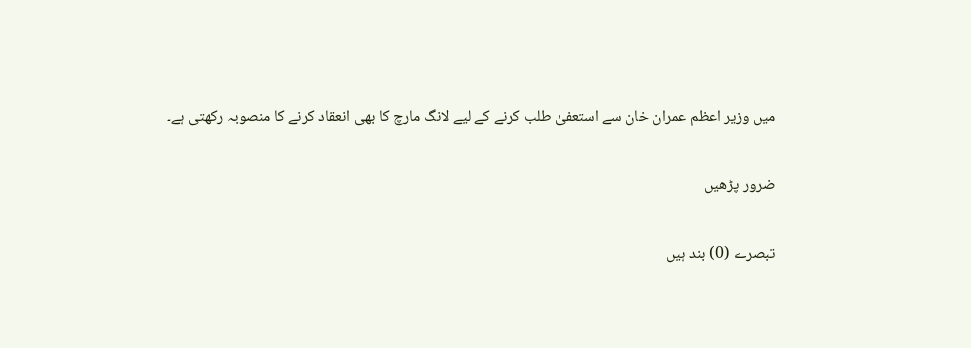میں وزیر اعظم عمران خان سے استعفیٰ طلب کرنے کے لیے لانگ مارچ کا بھی انعقاد کرنے کا منصوبہ رکھتی ہے۔

ضرور پڑھیں

تبصرے (0) بند ہیں